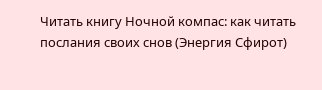Читать книгу Ночной компас: как читать послания своих снов (Энергия Сфирот)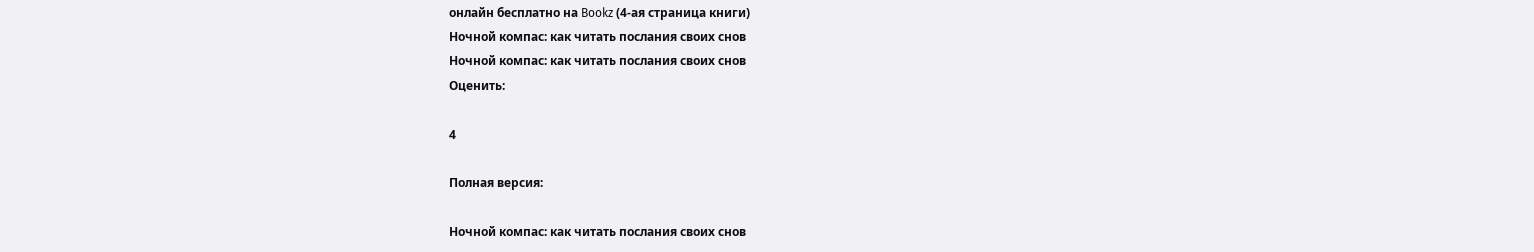онлайн бесплатно на Bookz (4-ая страница книги)
Ночной компас: как читать послания своих снов
Ночной компас: как читать послания своих снов
Оценить:

4

Полная версия:

Ночной компас: как читать послания своих снов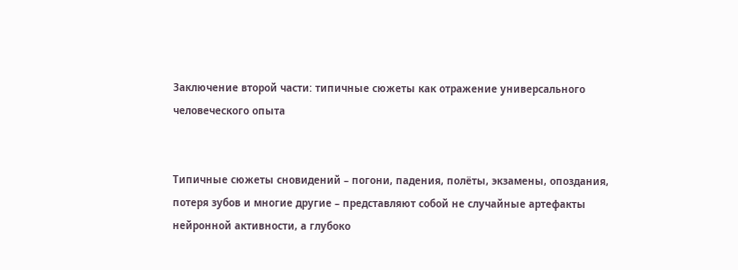Заключение второй части: типичные сюжеты как отражение универсального человеческого опыта


Типичные сюжеты сновидений – погони, падения, полёты, экзамены, опоздания, потеря зубов и многие другие – представляют собой не случайные артефакты нейронной активности, а глубоко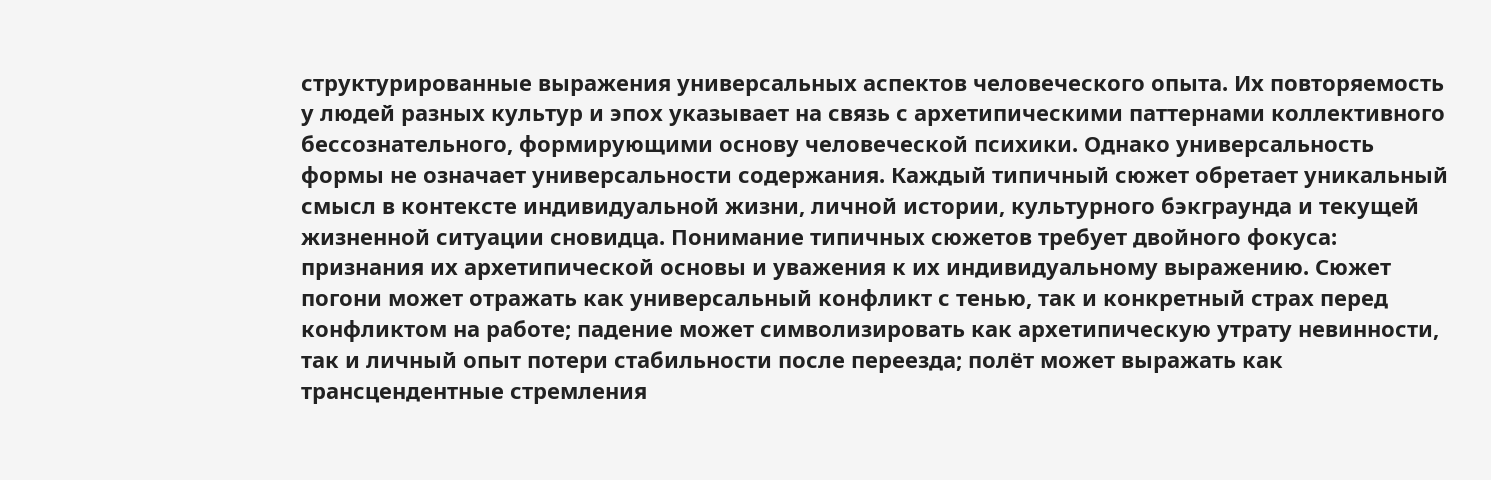структурированные выражения универсальных аспектов человеческого опыта. Их повторяемость у людей разных культур и эпох указывает на связь с архетипическими паттернами коллективного бессознательного, формирующими основу человеческой психики. Однако универсальность формы не означает универсальности содержания. Каждый типичный сюжет обретает уникальный смысл в контексте индивидуальной жизни, личной истории, культурного бэкграунда и текущей жизненной ситуации сновидца. Понимание типичных сюжетов требует двойного фокуса: признания их архетипической основы и уважения к их индивидуальному выражению. Сюжет погони может отражать как универсальный конфликт с тенью, так и конкретный страх перед конфликтом на работе; падение может символизировать как архетипическую утрату невинности, так и личный опыт потери стабильности после переезда; полёт может выражать как трансцендентные стремления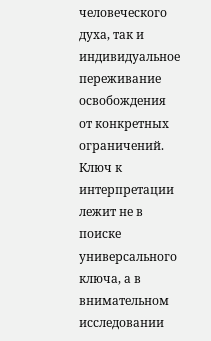человеческого духа, так и индивидуальное переживание освобождения от конкретных ограничений. Ключ к интерпретации лежит не в поиске универсального ключа, а в внимательном исследовании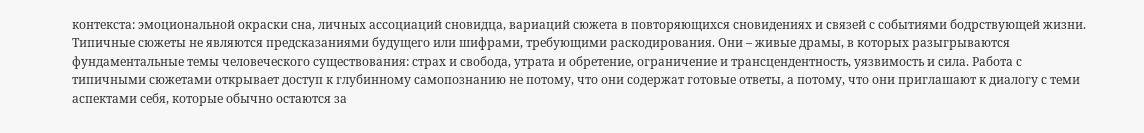контекста: эмоциональной окраски сна, личных ассоциаций сновидца, вариаций сюжета в повторяющихся сновидениях и связей с событиями бодрствующей жизни. Типичные сюжеты не являются предсказаниями будущего или шифрами, требующими раскодирования. Они – живые драмы, в которых разыгрываются фундаментальные темы человеческого существования: страх и свобода, утрата и обретение, ограничение и трансцендентность, уязвимость и сила. Работа с типичными сюжетами открывает доступ к глубинному самопознанию не потому, что они содержат готовые ответы, а потому, что они приглашают к диалогу с теми аспектами себя, которые обычно остаются за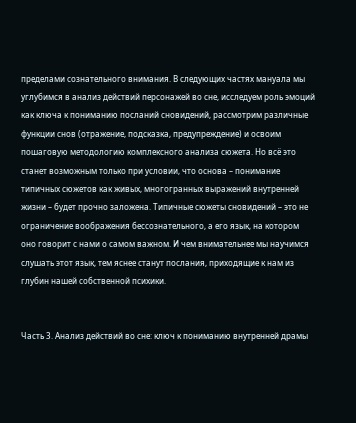пределами сознательного внимания. В следующих частях мануала мы углубимся в анализ действий персонажей во сне, исследуем роль эмоций как ключа к пониманию посланий сновидений, рассмотрим различные функции снов (отражение, подсказка, предупреждение) и освоим пошаговую методологию комплексного анализа сюжета. Но всё это станет возможным только при условии, что основа – понимание типичных сюжетов как живых, многогранных выражений внутренней жизни – будет прочно заложена. Типичные сюжеты сновидений – это не ограничение воображения бессознательного, а его язык, на котором оно говорит с нами о самом важном. И чем внимательнее мы научимся слушать этот язык, тем яснее станут послания, приходящие к нам из глубин нашей собственной психики.


Часть 3. Анализ действий во сне: ключ к пониманию внутренней драмы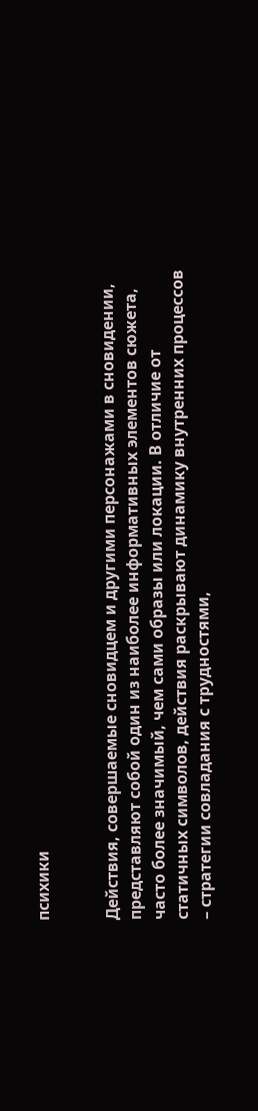психики


Действия, совершаемые сновидцем и другими персонажами в сновидении, представляют собой один из наиболее информативных элементов сюжета, часто более значимый, чем сами образы или локации. В отличие от статичных символов, действия раскрывают динамику внутренних процессов – стратегии совладания с трудностями,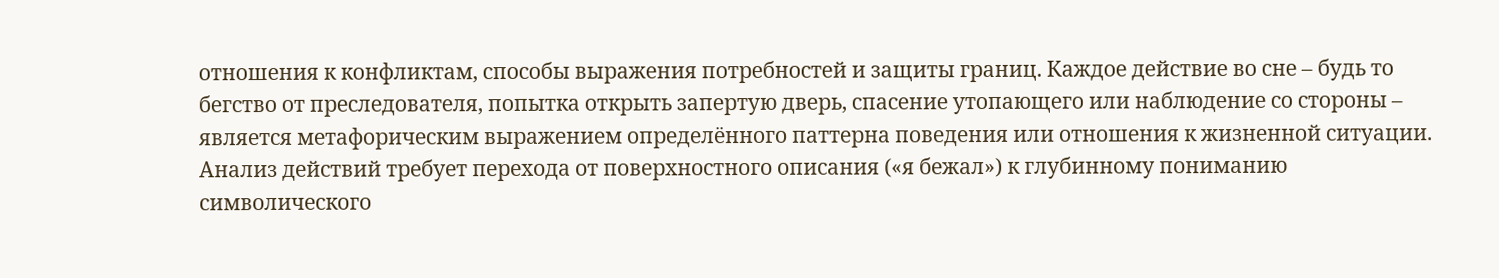отношения к конфликтам, способы выражения потребностей и защиты границ. Каждое действие во сне – будь то бегство от преследователя, попытка открыть запертую дверь, спасение утопающего или наблюдение со стороны – является метафорическим выражением определённого паттерна поведения или отношения к жизненной ситуации. Анализ действий требует перехода от поверхностного описания («я бежал») к глубинному пониманию символического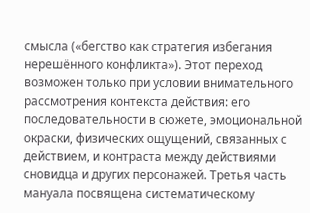смысла («бегство как стратегия избегания нерешённого конфликта»). Этот переход возможен только при условии внимательного рассмотрения контекста действия: его последовательности в сюжете, эмоциональной окраски, физических ощущений, связанных с действием, и контраста между действиями сновидца и других персонажей. Третья часть мануала посвящена систематическому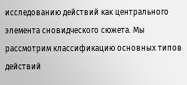исследованию действий как центрального элемента сновидческого сюжета. Мы рассмотрим классификацию основных типов действий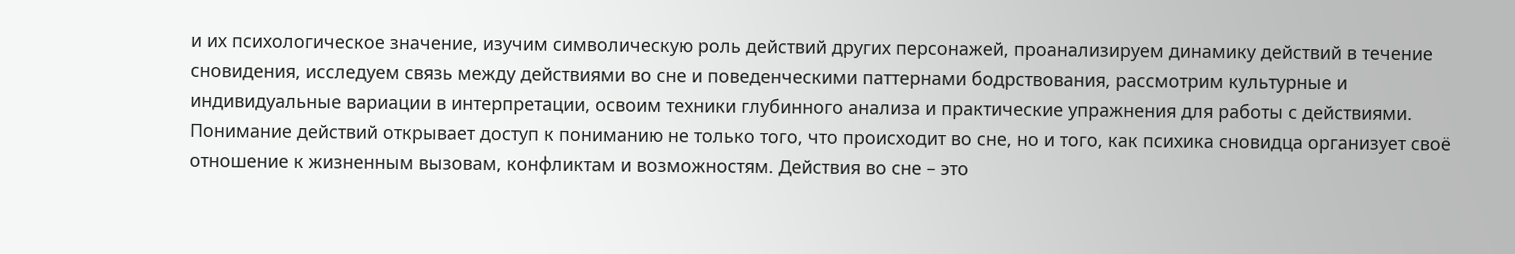и их психологическое значение, изучим символическую роль действий других персонажей, проанализируем динамику действий в течение сновидения, исследуем связь между действиями во сне и поведенческими паттернами бодрствования, рассмотрим культурные и индивидуальные вариации в интерпретации, освоим техники глубинного анализа и практические упражнения для работы с действиями. Понимание действий открывает доступ к пониманию не только того, что происходит во сне, но и того, как психика сновидца организует своё отношение к жизненным вызовам, конфликтам и возможностям. Действия во сне – это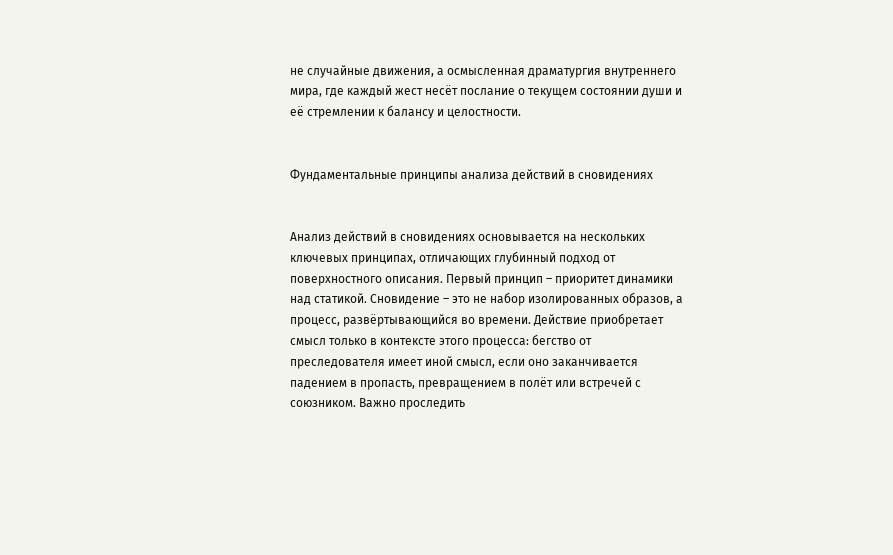не случайные движения, а осмысленная драматургия внутреннего мира, где каждый жест несёт послание о текущем состоянии души и её стремлении к балансу и целостности.


Фундаментальные принципы анализа действий в сновидениях


Анализ действий в сновидениях основывается на нескольких ключевых принципах, отличающих глубинный подход от поверхностного описания. Первый принцип – приоритет динамики над статикой. Сновидение – это не набор изолированных образов, а процесс, развёртывающийся во времени. Действие приобретает смысл только в контексте этого процесса: бегство от преследователя имеет иной смысл, если оно заканчивается падением в пропасть, превращением в полёт или встречей с союзником. Важно проследить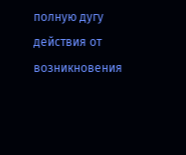полную дугу действия от возникновения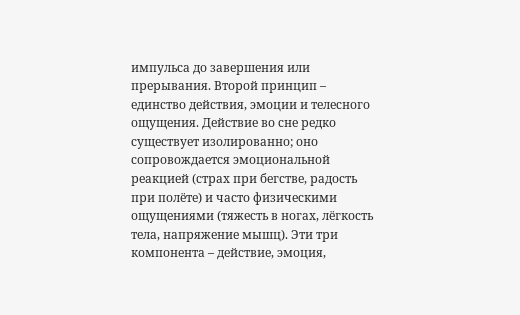импульса до завершения или прерывания. Второй принцип – единство действия, эмоции и телесного ощущения. Действие во сне редко существует изолированно; оно сопровождается эмоциональной реакцией (страх при бегстве, радость при полёте) и часто физическими ощущениями (тяжесть в ногах, лёгкость тела, напряжение мышц). Эти три компонента – действие, эмоция,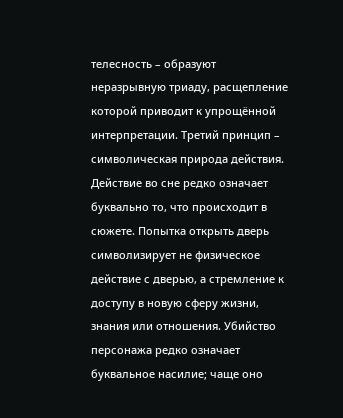телесность – образуют неразрывную триаду, расщепление которой приводит к упрощённой интерпретации. Третий принцип – символическая природа действия. Действие во сне редко означает буквально то, что происходит в сюжете. Попытка открыть дверь символизирует не физическое действие с дверью, а стремление к доступу в новую сферу жизни, знания или отношения. Убийство персонажа редко означает буквальное насилие; чаще оно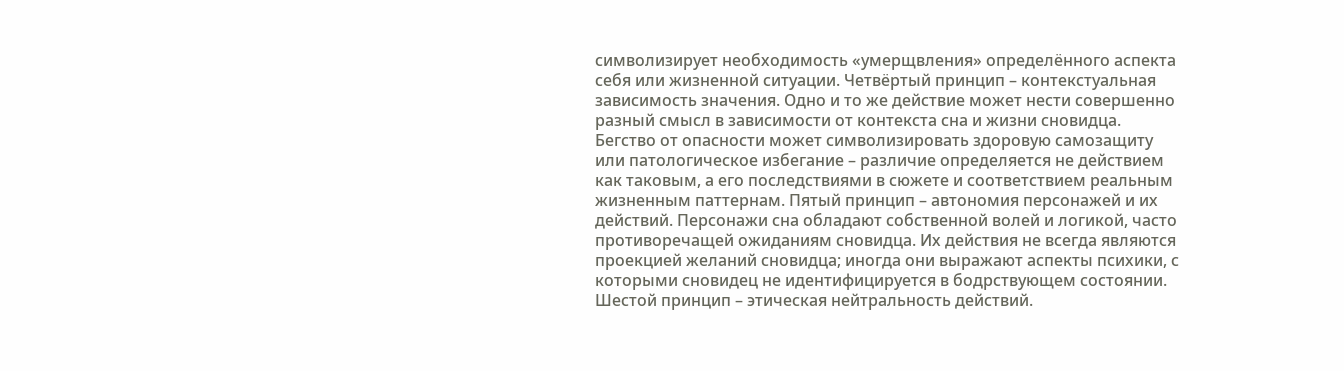символизирует необходимость «умерщвления» определённого аспекта себя или жизненной ситуации. Четвёртый принцип – контекстуальная зависимость значения. Одно и то же действие может нести совершенно разный смысл в зависимости от контекста сна и жизни сновидца. Бегство от опасности может символизировать здоровую самозащиту или патологическое избегание – различие определяется не действием как таковым, а его последствиями в сюжете и соответствием реальным жизненным паттернам. Пятый принцип – автономия персонажей и их действий. Персонажи сна обладают собственной волей и логикой, часто противоречащей ожиданиям сновидца. Их действия не всегда являются проекцией желаний сновидца; иногда они выражают аспекты психики, с которыми сновидец не идентифицируется в бодрствующем состоянии. Шестой принцип – этическая нейтральность действий.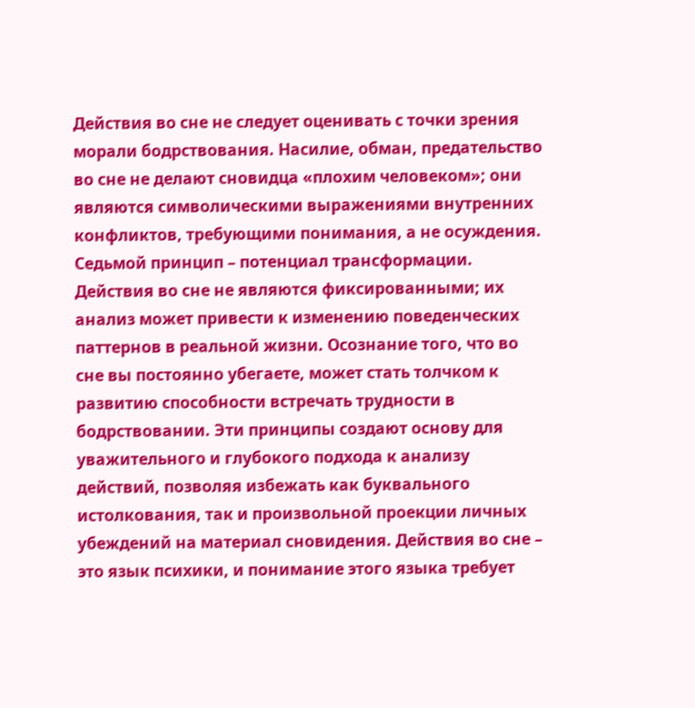Действия во сне не следует оценивать с точки зрения морали бодрствования. Насилие, обман, предательство во сне не делают сновидца «плохим человеком»; они являются символическими выражениями внутренних конфликтов, требующими понимания, а не осуждения. Седьмой принцип – потенциал трансформации. Действия во сне не являются фиксированными; их анализ может привести к изменению поведенческих паттернов в реальной жизни. Осознание того, что во сне вы постоянно убегаете, может стать толчком к развитию способности встречать трудности в бодрствовании. Эти принципы создают основу для уважительного и глубокого подхода к анализу действий, позволяя избежать как буквального истолкования, так и произвольной проекции личных убеждений на материал сновидения. Действия во сне – это язык психики, и понимание этого языка требует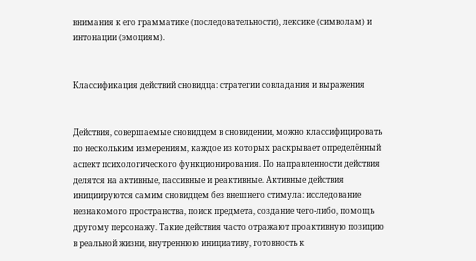внимания к его грамматике (последовательности), лексике (символам) и интонации (эмоциям).


Классификация действий сновидца: стратегии совладания и выражения


Действия, совершаемые сновидцем в сновидении, можно классифицировать по нескольким измерениям, каждое из которых раскрывает определённый аспект психологического функционирования. По направленности действия делятся на активные, пассивные и реактивные. Активные действия инициируются самим сновидцем без внешнего стимула: исследование незнакомого пространства, поиск предмета, создание чего-либо, помощь другому персонажу. Такие действия часто отражают проактивную позицию в реальной жизни, внутреннюю инициативу, готовность к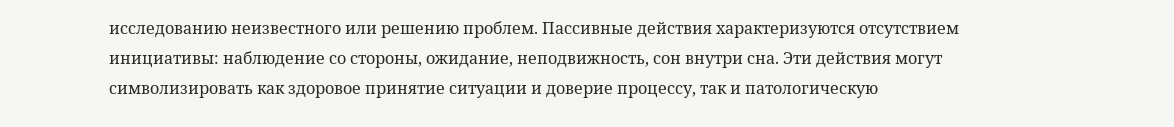исследованию неизвестного или решению проблем. Пассивные действия характеризуются отсутствием инициативы: наблюдение со стороны, ожидание, неподвижность, сон внутри сна. Эти действия могут символизировать как здоровое принятие ситуации и доверие процессу, так и патологическую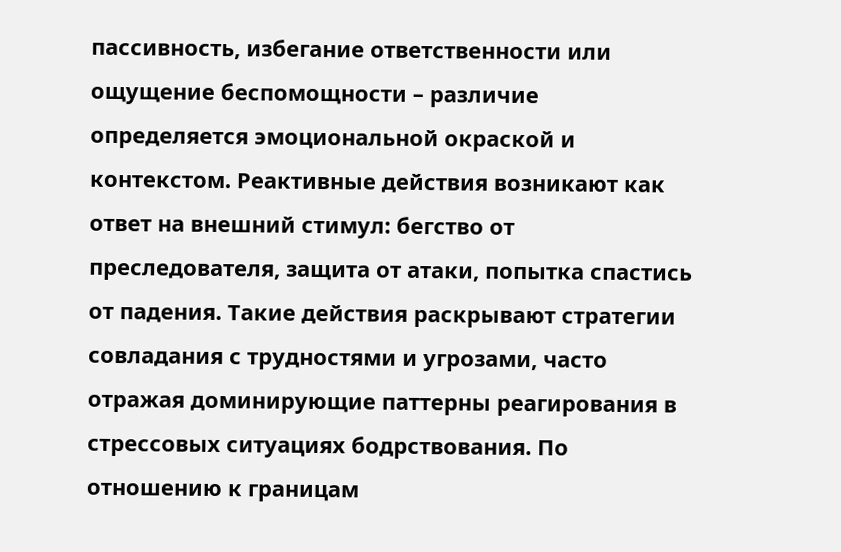пассивность, избегание ответственности или ощущение беспомощности – различие определяется эмоциональной окраской и контекстом. Реактивные действия возникают как ответ на внешний стимул: бегство от преследователя, защита от атаки, попытка спастись от падения. Такие действия раскрывают стратегии совладания с трудностями и угрозами, часто отражая доминирующие паттерны реагирования в стрессовых ситуациях бодрствования. По отношению к границам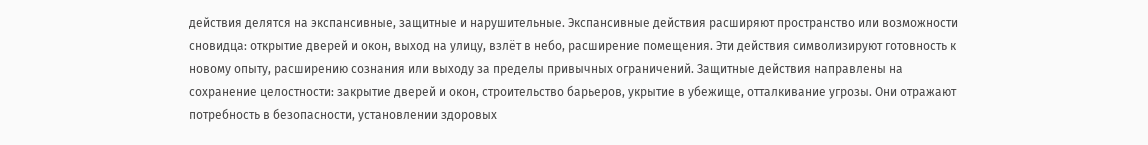действия делятся на экспансивные, защитные и нарушительные. Экспансивные действия расширяют пространство или возможности сновидца: открытие дверей и окон, выход на улицу, взлёт в небо, расширение помещения. Эти действия символизируют готовность к новому опыту, расширению сознания или выходу за пределы привычных ограничений. Защитные действия направлены на сохранение целостности: закрытие дверей и окон, строительство барьеров, укрытие в убежище, отталкивание угрозы. Они отражают потребность в безопасности, установлении здоровых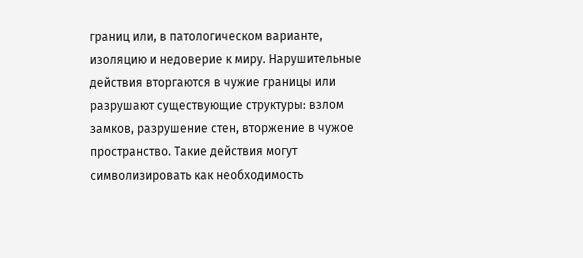границ или, в патологическом варианте, изоляцию и недоверие к миру. Нарушительные действия вторгаются в чужие границы или разрушают существующие структуры: взлом замков, разрушение стен, вторжение в чужое пространство. Такие действия могут символизировать как необходимость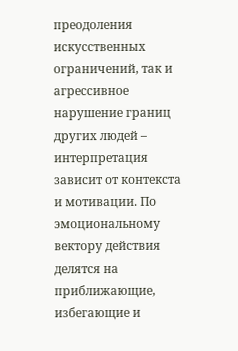преодоления искусственных ограничений, так и агрессивное нарушение границ других людей – интерпретация зависит от контекста и мотивации. По эмоциональному вектору действия делятся на приближающие, избегающие и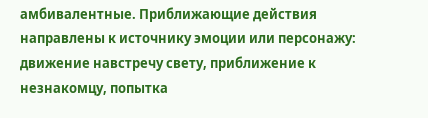амбивалентные. Приближающие действия направлены к источнику эмоции или персонажу: движение навстречу свету, приближение к незнакомцу, попытка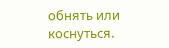обнять или коснуться.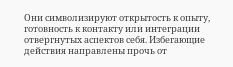Они символизируют открытость к опыту, готовность к контакту или интеграции отвергнутых аспектов себя. Избегающие действия направлены прочь от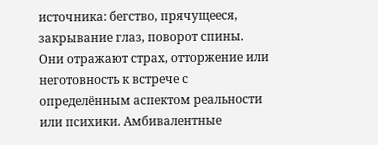источника: бегство, прячущееся, закрывание глаз, поворот спины. Они отражают страх, отторжение или неготовность к встрече с определённым аспектом реальности или психики. Амбивалентные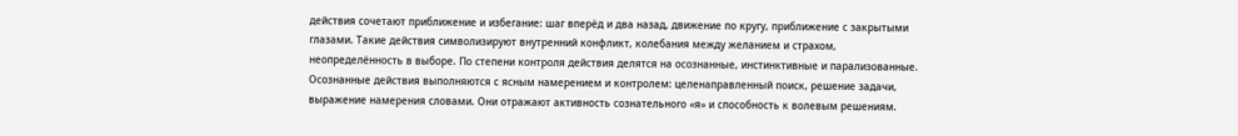действия сочетают приближение и избегание: шаг вперёд и два назад, движение по кругу, приближение с закрытыми глазами. Такие действия символизируют внутренний конфликт, колебания между желанием и страхом, неопределённость в выборе. По степени контроля действия делятся на осознанные, инстинктивные и парализованные. Осознанные действия выполняются с ясным намерением и контролем: целенаправленный поиск, решение задачи, выражение намерения словами. Они отражают активность сознательного «я» и способность к волевым решениям.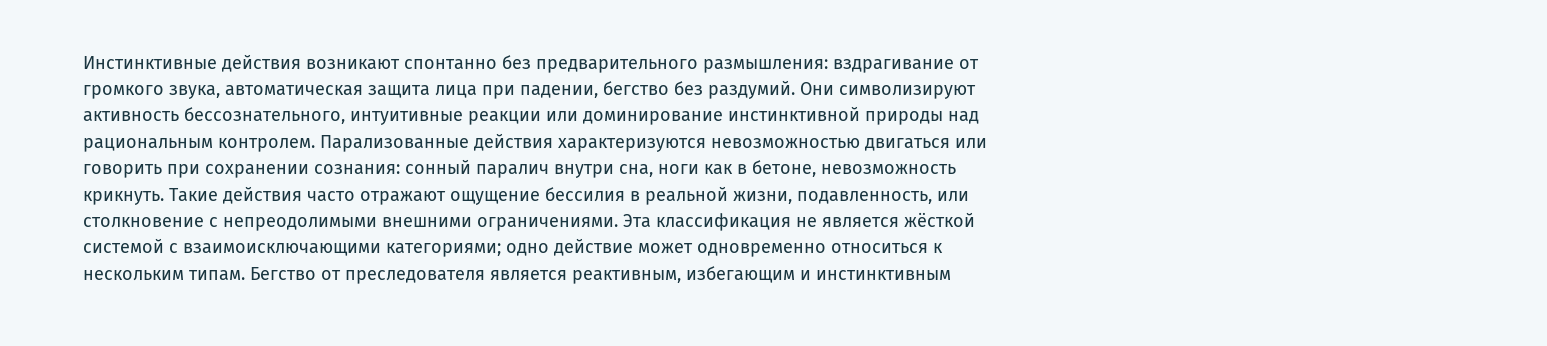Инстинктивные действия возникают спонтанно без предварительного размышления: вздрагивание от громкого звука, автоматическая защита лица при падении, бегство без раздумий. Они символизируют активность бессознательного, интуитивные реакции или доминирование инстинктивной природы над рациональным контролем. Парализованные действия характеризуются невозможностью двигаться или говорить при сохранении сознания: сонный паралич внутри сна, ноги как в бетоне, невозможность крикнуть. Такие действия часто отражают ощущение бессилия в реальной жизни, подавленность, или столкновение с непреодолимыми внешними ограничениями. Эта классификация не является жёсткой системой с взаимоисключающими категориями; одно действие может одновременно относиться к нескольким типам. Бегство от преследователя является реактивным, избегающим и инстинктивным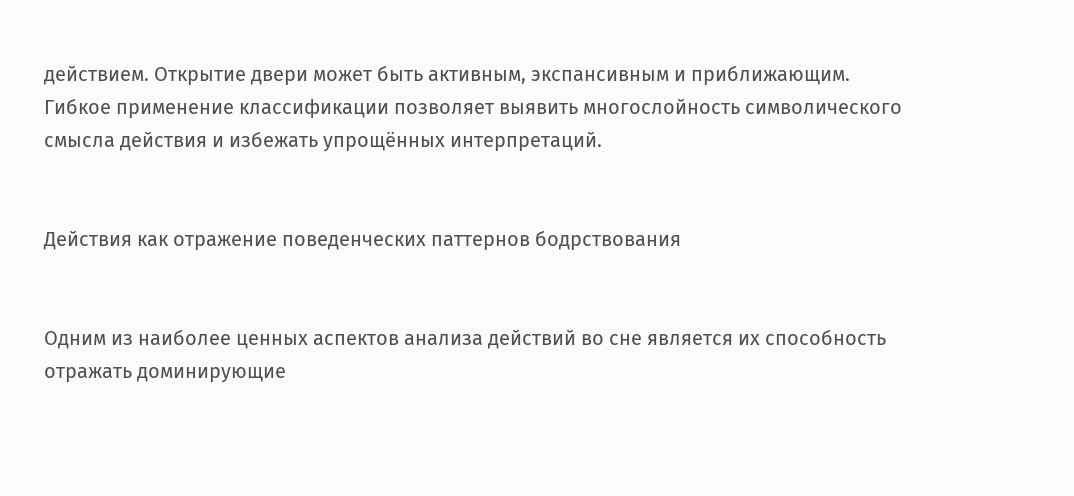действием. Открытие двери может быть активным, экспансивным и приближающим. Гибкое применение классификации позволяет выявить многослойность символического смысла действия и избежать упрощённых интерпретаций.


Действия как отражение поведенческих паттернов бодрствования


Одним из наиболее ценных аспектов анализа действий во сне является их способность отражать доминирующие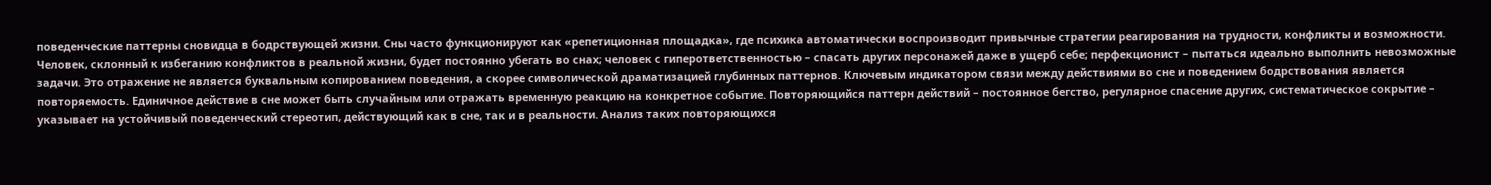поведенческие паттерны сновидца в бодрствующей жизни. Сны часто функционируют как «репетиционная площадка», где психика автоматически воспроизводит привычные стратегии реагирования на трудности, конфликты и возможности. Человек, склонный к избеганию конфликтов в реальной жизни, будет постоянно убегать во снах; человек с гиперответственностью – спасать других персонажей даже в ущерб себе; перфекционист – пытаться идеально выполнить невозможные задачи. Это отражение не является буквальным копированием поведения, а скорее символической драматизацией глубинных паттернов. Ключевым индикатором связи между действиями во сне и поведением бодрствования является повторяемость. Единичное действие в сне может быть случайным или отражать временную реакцию на конкретное событие. Повторяющийся паттерн действий – постоянное бегство, регулярное спасение других, систематическое сокрытие – указывает на устойчивый поведенческий стереотип, действующий как в сне, так и в реальности. Анализ таких повторяющихся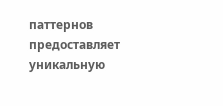паттернов предоставляет уникальную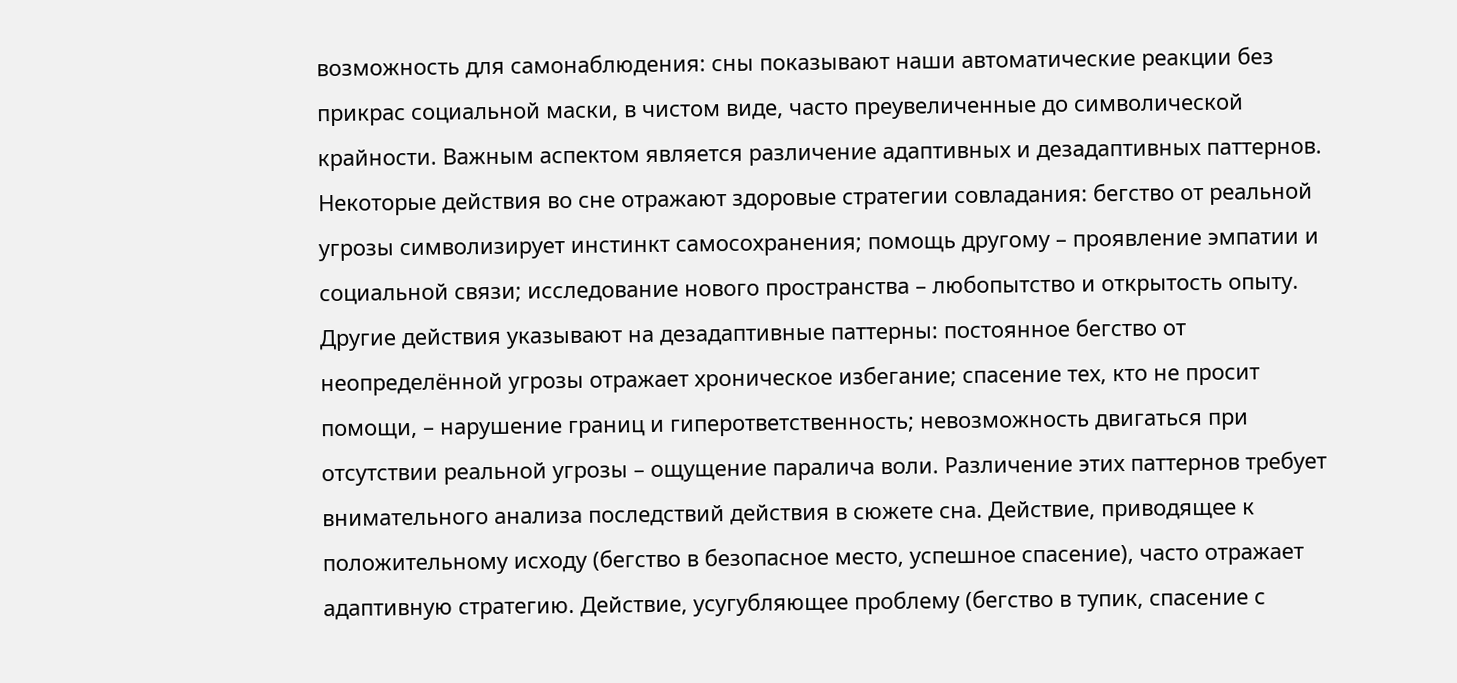возможность для самонаблюдения: сны показывают наши автоматические реакции без прикрас социальной маски, в чистом виде, часто преувеличенные до символической крайности. Важным аспектом является различение адаптивных и дезадаптивных паттернов. Некоторые действия во сне отражают здоровые стратегии совладания: бегство от реальной угрозы символизирует инстинкт самосохранения; помощь другому – проявление эмпатии и социальной связи; исследование нового пространства – любопытство и открытость опыту. Другие действия указывают на дезадаптивные паттерны: постоянное бегство от неопределённой угрозы отражает хроническое избегание; спасение тех, кто не просит помощи, – нарушение границ и гиперответственность; невозможность двигаться при отсутствии реальной угрозы – ощущение паралича воли. Различение этих паттернов требует внимательного анализа последствий действия в сюжете сна. Действие, приводящее к положительному исходу (бегство в безопасное место, успешное спасение), часто отражает адаптивную стратегию. Действие, усугубляющее проблему (бегство в тупик, спасение с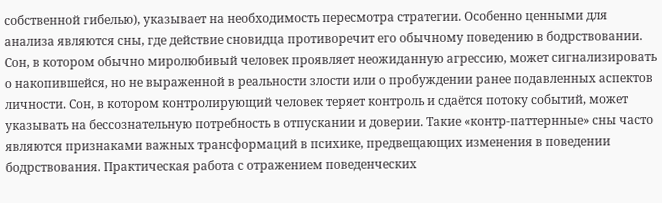собственной гибелью), указывает на необходимость пересмотра стратегии. Особенно ценными для анализа являются сны, где действие сновидца противоречит его обычному поведению в бодрствовании. Сон, в котором обычно миролюбивый человек проявляет неожиданную агрессию, может сигнализировать о накопившейся, но не выраженной в реальности злости или о пробуждении ранее подавленных аспектов личности. Сон, в котором контролирующий человек теряет контроль и сдаётся потоку событий, может указывать на бессознательную потребность в отпускании и доверии. Такие «контр-паттернные» сны часто являются признаками важных трансформаций в психике, предвещающих изменения в поведении бодрствования. Практическая работа с отражением поведенческих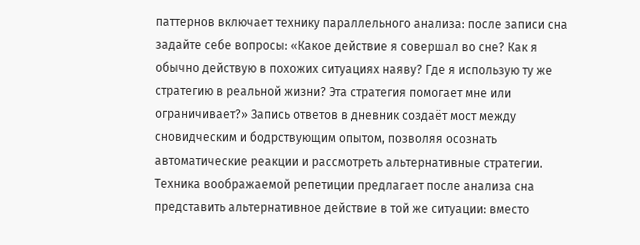паттернов включает технику параллельного анализа: после записи сна задайте себе вопросы: «Какое действие я совершал во сне? Как я обычно действую в похожих ситуациях наяву? Где я использую ту же стратегию в реальной жизни? Эта стратегия помогает мне или ограничивает?» Запись ответов в дневник создаёт мост между сновидческим и бодрствующим опытом, позволяя осознать автоматические реакции и рассмотреть альтернативные стратегии. Техника воображаемой репетиции предлагает после анализа сна представить альтернативное действие в той же ситуации: вместо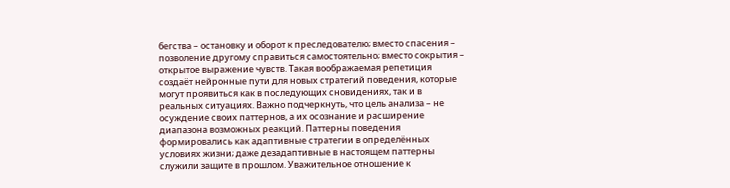бегства – остановку и оборот к преследователю; вместо спасения – позволение другому справиться самостоятельно; вместо сокрытия – открытое выражение чувств. Такая воображаемая репетиция создаёт нейронные пути для новых стратегий поведения, которые могут проявиться как в последующих сновидениях, так и в реальных ситуациях. Важно подчеркнуть, что цель анализа – не осуждение своих паттернов, а их осознание и расширение диапазона возможных реакций. Паттерны поведения формировались как адаптивные стратегии в определённых условиях жизни; даже дезадаптивные в настоящем паттерны служили защите в прошлом. Уважительное отношение к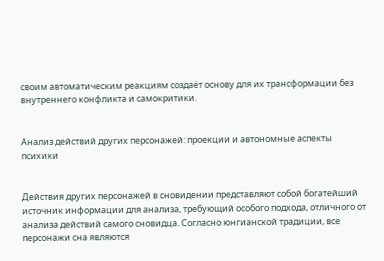своим автоматическим реакциям создаёт основу для их трансформации без внутреннего конфликта и самокритики.


Анализ действий других персонажей: проекции и автономные аспекты психики


Действия других персонажей в сновидении представляют собой богатейший источник информации для анализа, требующий особого подхода, отличного от анализа действий самого сновидца. Согласно юнгианской традиции, все персонажи сна являются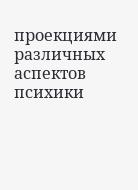проекциями различных аспектов психики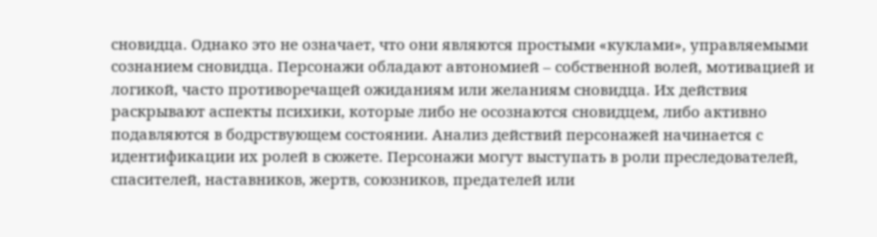сновидца. Однако это не означает, что они являются простыми «куклами», управляемыми сознанием сновидца. Персонажи обладают автономией – собственной волей, мотивацией и логикой, часто противоречащей ожиданиям или желаниям сновидца. Их действия раскрывают аспекты психики, которые либо не осознаются сновидцем, либо активно подавляются в бодрствующем состоянии. Анализ действий персонажей начинается с идентификации их ролей в сюжете. Персонажи могут выступать в роли преследователей, спасителей, наставников, жертв, союзников, предателей или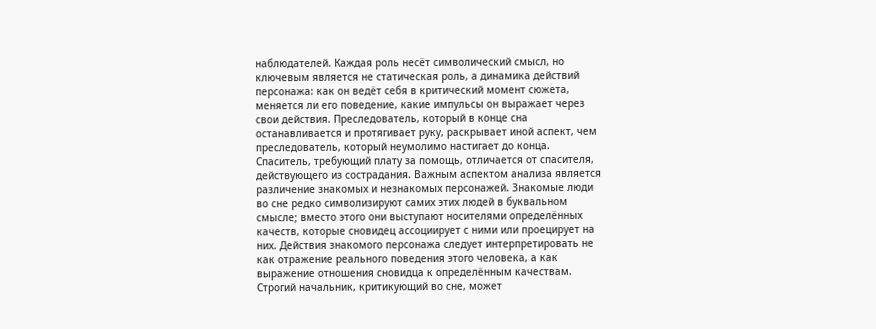наблюдателей. Каждая роль несёт символический смысл, но ключевым является не статическая роль, а динамика действий персонажа: как он ведёт себя в критический момент сюжета, меняется ли его поведение, какие импульсы он выражает через свои действия. Преследователь, который в конце сна останавливается и протягивает руку, раскрывает иной аспект, чем преследователь, который неумолимо настигает до конца. Спаситель, требующий плату за помощь, отличается от спасителя, действующего из сострадания. Важным аспектом анализа является различение знакомых и незнакомых персонажей. Знакомые люди во сне редко символизируют самих этих людей в буквальном смысле; вместо этого они выступают носителями определённых качеств, которые сновидец ассоциирует с ними или проецирует на них. Действия знакомого персонажа следует интерпретировать не как отражение реального поведения этого человека, а как выражение отношения сновидца к определённым качествам. Строгий начальник, критикующий во сне, может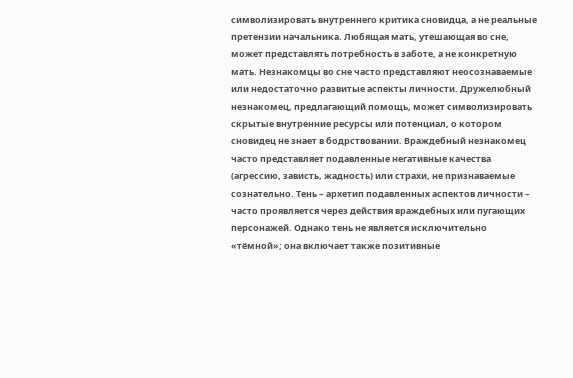символизировать внутреннего критика сновидца, а не реальные претензии начальника. Любящая мать, утешающая во сне, может представлять потребность в заботе, а не конкретную мать. Незнакомцы во сне часто представляют неосознаваемые или недостаточно развитые аспекты личности. Дружелюбный незнакомец, предлагающий помощь, может символизировать скрытые внутренние ресурсы или потенциал, о котором сновидец не знает в бодрствовании. Враждебный незнакомец часто представляет подавленные негативные качества (агрессию, зависть, жадность) или страхи, не признаваемые сознательно. Тень – архетип подавленных аспектов личности – часто проявляется через действия враждебных или пугающих персонажей. Однако тень не является исключительно «тёмной»; она включает также позитивные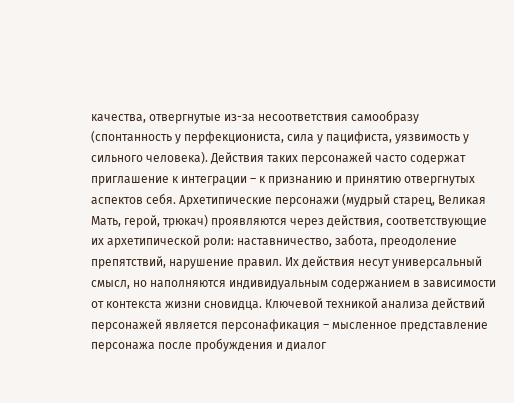качества, отвергнутые из-за несоответствия самообразу (спонтанность у перфекциониста, сила у пацифиста, уязвимость у сильного человека). Действия таких персонажей часто содержат приглашение к интеграции – к признанию и принятию отвергнутых аспектов себя. Архетипические персонажи (мудрый старец, Великая Мать, герой, трюкач) проявляются через действия, соответствующие их архетипической роли: наставничество, забота, преодоление препятствий, нарушение правил. Их действия несут универсальный смысл, но наполняются индивидуальным содержанием в зависимости от контекста жизни сновидца. Ключевой техникой анализа действий персонажей является персонафикация – мысленное представление персонажа после пробуждения и диалог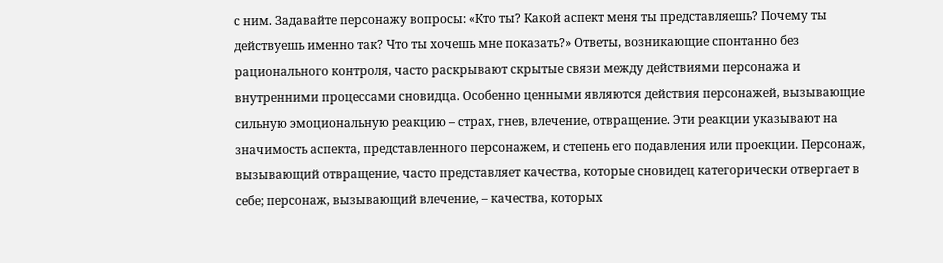с ним. Задавайте персонажу вопросы: «Кто ты? Какой аспект меня ты представляешь? Почему ты действуешь именно так? Что ты хочешь мне показать?» Ответы, возникающие спонтанно без рационального контроля, часто раскрывают скрытые связи между действиями персонажа и внутренними процессами сновидца. Особенно ценными являются действия персонажей, вызывающие сильную эмоциональную реакцию – страх, гнев, влечение, отвращение. Эти реакции указывают на значимость аспекта, представленного персонажем, и степень его подавления или проекции. Персонаж, вызывающий отвращение, часто представляет качества, которые сновидец категорически отвергает в себе; персонаж, вызывающий влечение, – качества, которых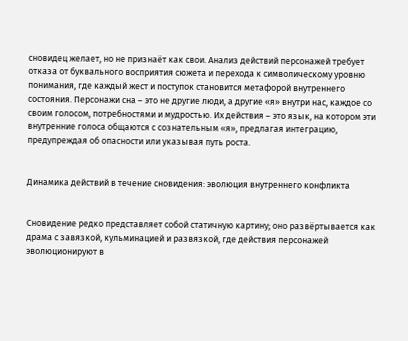сновидец желает, но не признаёт как свои. Анализ действий персонажей требует отказа от буквального восприятия сюжета и перехода к символическому уровню понимания, где каждый жест и поступок становится метафорой внутреннего состояния. Персонажи сна – это не другие люди, а другие «я» внутри нас, каждое со своим голосом, потребностями и мудростью. Их действия – это язык, на котором эти внутренние голоса общаются с сознательным «я», предлагая интеграцию, предупреждая об опасности или указывая путь роста.


Динамика действий в течение сновидения: эволюция внутреннего конфликта


Сновидение редко представляет собой статичную картину; оно развёртывается как драма с завязкой, кульминацией и развязкой, где действия персонажей эволюционируют в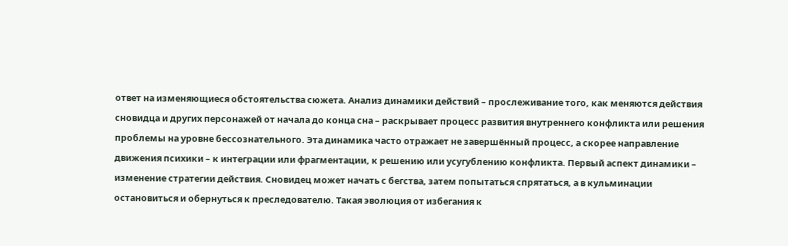ответ на изменяющиеся обстоятельства сюжета. Анализ динамики действий – прослеживание того, как меняются действия сновидца и других персонажей от начала до конца сна – раскрывает процесс развития внутреннего конфликта или решения проблемы на уровне бессознательного. Эта динамика часто отражает не завершённый процесс, а скорее направление движения психики – к интеграции или фрагментации, к решению или усугублению конфликта. Первый аспект динамики – изменение стратегии действия. Сновидец может начать с бегства, затем попытаться спрятаться, а в кульминации остановиться и обернуться к преследователю. Такая эволюция от избегания к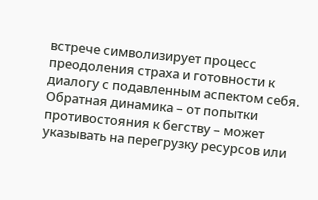встрече символизирует процесс преодоления страха и готовности к диалогу с подавленным аспектом себя. Обратная динамика – от попытки противостояния к бегству – может указывать на перегрузку ресурсов или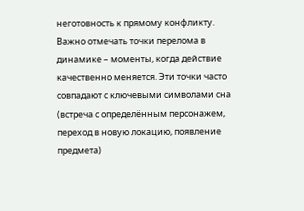неготовность к прямому конфликту. Важно отмечать точки перелома в динамике – моменты, когда действие качественно меняется. Эти точки часто совпадают с ключевыми символами сна (встреча с определённым персонажем, переход в новую локацию, появление предмета)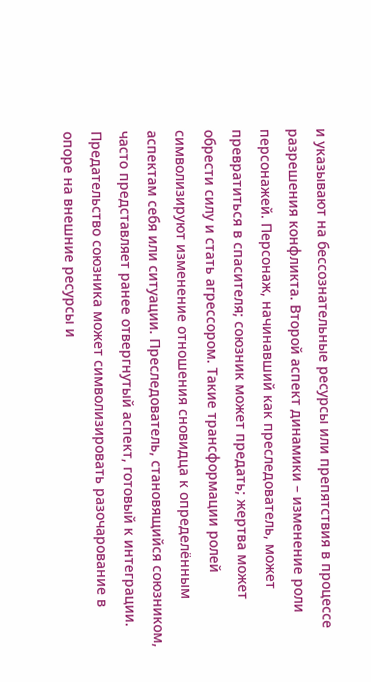и указывают на бессознательные ресурсы или препятствия в процессе разрешения конфликта. Второй аспект динамики – изменение роли персонажей. Персонаж, начинавший как преследователь, может превратиться в спасителя; союзник может предать; жертва может обрести силу и стать агрессором. Такие трансформации ролей символизируют изменение отношения сновидца к определённым аспектам себя или ситуации. Преследователь, становящийся союзником, часто представляет ранее отвергнутый аспект, готовый к интеграции. Предательство союзника может символизировать разочарование в опоре на внешние ресурсы и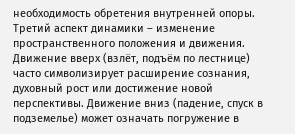необходимость обретения внутренней опоры. Третий аспект динамики – изменение пространственного положения и движения. Движение вверх (взлёт, подъём по лестнице) часто символизирует расширение сознания, духовный рост или достижение новой перспективы. Движение вниз (падение, спуск в подземелье) может означать погружение в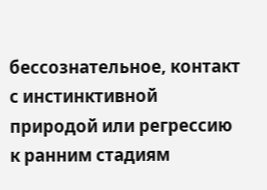бессознательное, контакт с инстинктивной природой или регрессию к ранним стадиям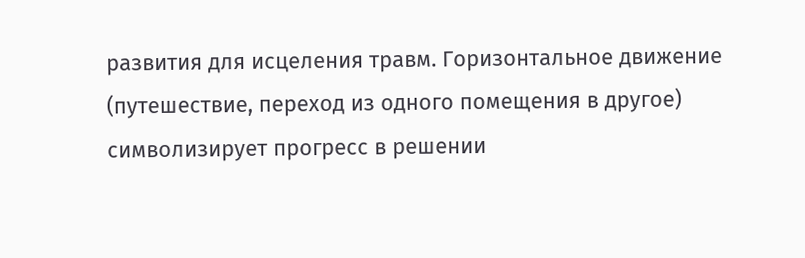развития для исцеления травм. Горизонтальное движение (путешествие, переход из одного помещения в другое) символизирует прогресс в решении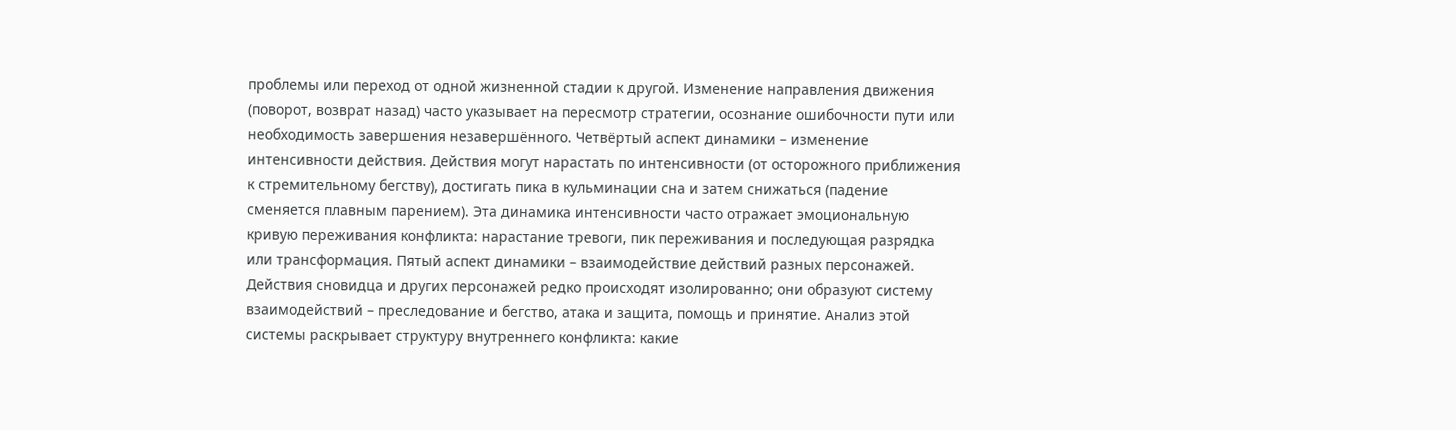проблемы или переход от одной жизненной стадии к другой. Изменение направления движения (поворот, возврат назад) часто указывает на пересмотр стратегии, осознание ошибочности пути или необходимость завершения незавершённого. Четвёртый аспект динамики – изменение интенсивности действия. Действия могут нарастать по интенсивности (от осторожного приближения к стремительному бегству), достигать пика в кульминации сна и затем снижаться (падение сменяется плавным парением). Эта динамика интенсивности часто отражает эмоциональную кривую переживания конфликта: нарастание тревоги, пик переживания и последующая разрядка или трансформация. Пятый аспект динамики – взаимодействие действий разных персонажей. Действия сновидца и других персонажей редко происходят изолированно; они образуют систему взаимодействий – преследование и бегство, атака и защита, помощь и принятие. Анализ этой системы раскрывает структуру внутреннего конфликта: какие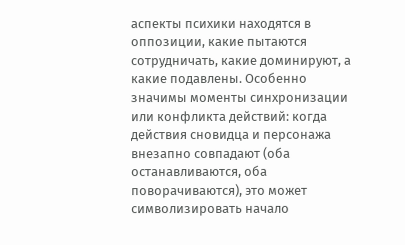аспекты психики находятся в оппозиции, какие пытаются сотрудничать, какие доминируют, а какие подавлены. Особенно значимы моменты синхронизации или конфликта действий: когда действия сновидца и персонажа внезапно совпадают (оба останавливаются, оба поворачиваются), это может символизировать начало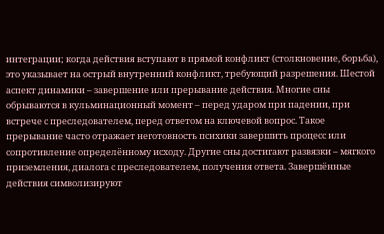интеграции; когда действия вступают в прямой конфликт (столкновение, борьба), это указывает на острый внутренний конфликт, требующий разрешения. Шестой аспект динамики – завершение или прерывание действия. Многие сны обрываются в кульминационный момент – перед ударом при падении, при встрече с преследователем, перед ответом на ключевой вопрос. Такое прерывание часто отражает неготовность психики завершить процесс или сопротивление определённому исходу. Другие сны достигают развязки – мягкого приземления, диалога с преследователем, получения ответа. Завершённые действия символизируют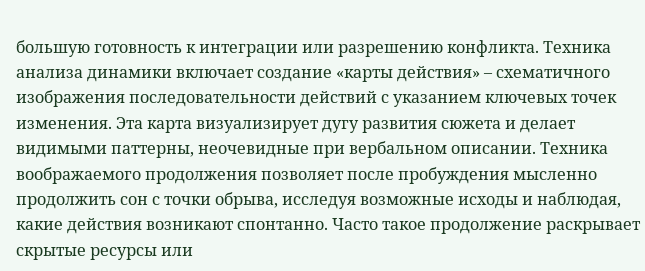большую готовность к интеграции или разрешению конфликта. Техника анализа динамики включает создание «карты действия» – схематичного изображения последовательности действий с указанием ключевых точек изменения. Эта карта визуализирует дугу развития сюжета и делает видимыми паттерны, неочевидные при вербальном описании. Техника воображаемого продолжения позволяет после пробуждения мысленно продолжить сон с точки обрыва, исследуя возможные исходы и наблюдая, какие действия возникают спонтанно. Часто такое продолжение раскрывает скрытые ресурсы или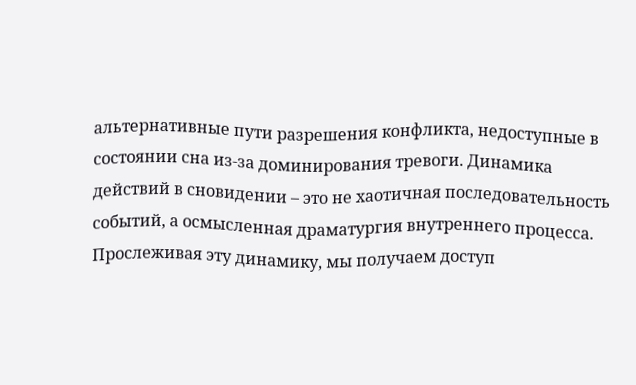альтернативные пути разрешения конфликта, недоступные в состоянии сна из-за доминирования тревоги. Динамика действий в сновидении – это не хаотичная последовательность событий, а осмысленная драматургия внутреннего процесса. Прослеживая эту динамику, мы получаем доступ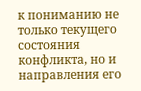к пониманию не только текущего состояния конфликта, но и направления его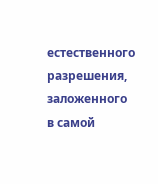естественного разрешения, заложенного в самой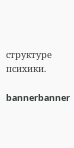структуре психики.

bannerbanner